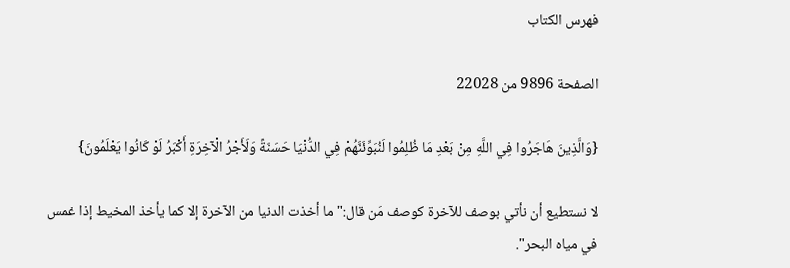فهرس الكتاب

الصفحة 9896 من 22028

{وَالَّذِينَ هَاجَرُوا فِي اللَّهِ مِنْ بَعْدِ مَا ظُلِمُوا لَنُبَوِّئَنَّهُمْ فِي الدُّنْيَا حَسَنَةً وَلَأَجْرُ الْآخِرَةِ أَكْبَرُ لَوْ كَانُوا يَعْلَمُونَ}

لا نستطيع أن نأتي بوصف للآخرة كوصف مَن قال:"ما أخذت الدنيا من الآخرة إلا كما يأخذ المخيط إذا غمس في مياه البحر".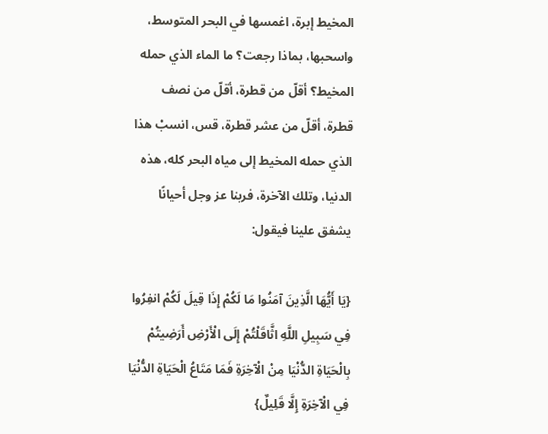المخيط إبرة، اغمسها في البحر المتوسط، واسحبها، بماذا رجعت؟ ما الماء الذي حمله المخيط؟ أقلّ من قطرة، أقلّ من نصف قطرة، أقلّ من عشر قطرة، قس، انسبْ هذا الذي حمله المخيط إلى مياه البحر كله، هذه الدنيا، وتلك الآخرة، فربنا عز وجل أحيانًا يشفق علينا فيقول:

{يَا أَيُّهَا الَّذِينَ آمَنُوا مَا لَكُمْ إِذَا قِيلَ لَكُمْ انفِرُوا فِي سَبِيلِ اللَّهِ اثَّاقَلْتُمْ إِلَى الْأَرْضِ أَرَضِيتُمْ بِالْحَيَاةِ الدُّنْيَا مِنْ الْآخِرَةِ فَمَا مَتَاعُ الْحَيَاةِ الدُّنْيَا فِي الْآخِرَةِ إِلَّا قَلِيلٌ}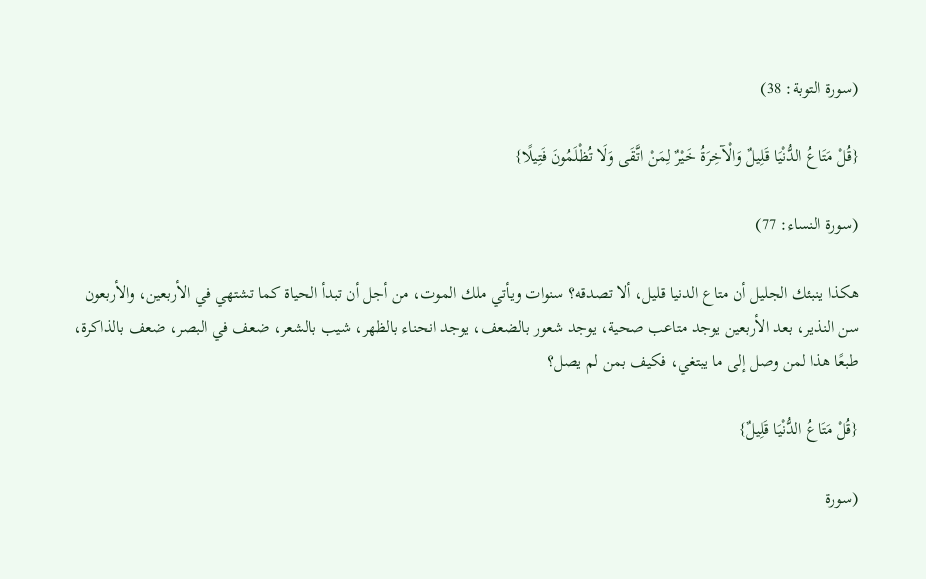(سورة التوبة: 38)

{قُلْ مَتَاعُ الدُّنْيَا قَلِيلٌ وَالْآخِرَةُ خَيْرٌ لِمَنْ اتَّقَى وَلَا تُظْلَمُونَ فَتِيلًا}

(سورة النساء: 77)

هكذا ينبئك الجليل أن متاع الدنيا قليل، ألا تصدقه؟ سنوات ويأتي ملك الموت، من أجل أن تبدأ الحياة كما تشتهي في الأربعين، والأربعون سن النذير، بعد الأربعين يوجد متاعب صحية، يوجد شعور بالضعف، يوجد انحناء بالظهر، شيب بالشعر، ضعف في البصر، ضعف بالذاكرة، طبعًا هذا لمن وصل إلى ما يبتغي، فكيف بمن لم يصل؟

{قُلْ مَتَاعُ الدُّنْيَا قَلِيلٌ}

(سورة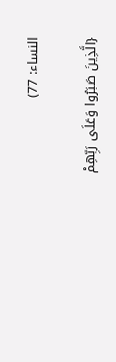النساء: 77)

{الَّذِينَ صَبَرُوا وَعَلَى رَبِّهِمْ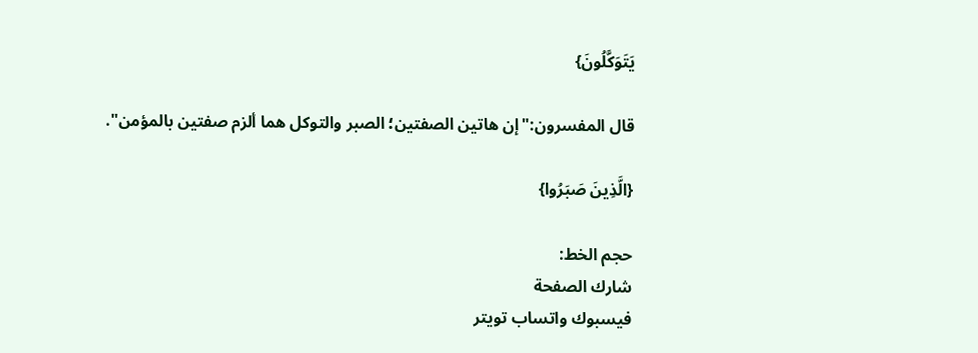يَتَوَكَّلُونَ}

قال المفسرون:"إن هاتين الصفتين؛ الصبر والتوكل هما ألزم صفتين بالمؤمن".

{الَّذِينَ صَبَرُوا}

حجم الخط:
شارك الصفحة
فيسبوك واتساب تويتر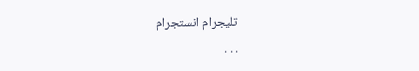تليجرام انستجرام
. . .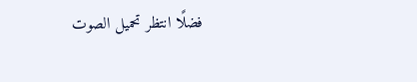فضلًا انتظر تحميل الصوت